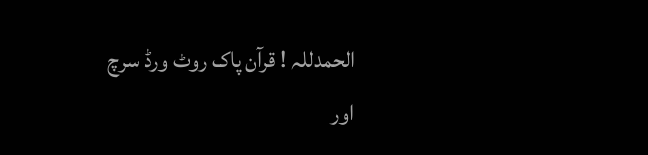الحمدللہ ! قرآن پاک روٹ ورڈ سرچ اور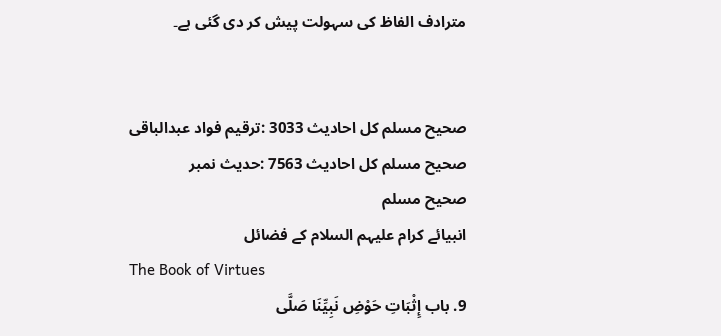مترادف الفاظ کی سہولت پیش کر دی گئی ہے۔


صحيح مسلم کل احادیث 3033 :ترقیم فواد عبدالباقی
صحيح مسلم کل احادیث 7563 :حدیث نمبر
صحيح مسلم
انبیائے کرام علیہم السلام کے فضائل
The Book of Virtues
9. باب إِثْبَاتِ حَوْضِ نَبِيِّنَا صَلَّى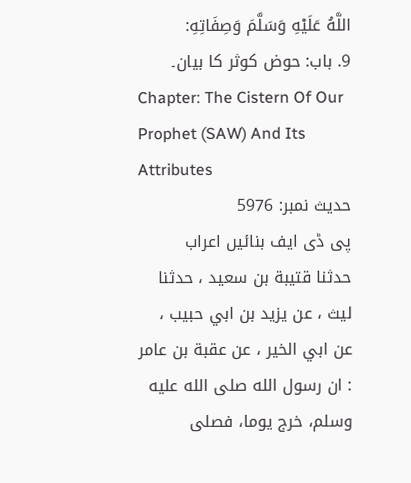اللَّهُ عَلَيْهِ وَسَلَّمَ وَصِفَاتِهِ:
9. باب: حوض کوثر کا بیان۔
Chapter: The Cistern Of Our Prophet (SAW) And Its Attributes
حدیث نمبر: 5976
پی ڈی ایف بنائیں اعراب
حدثنا قتيبة بن سعيد ، حدثنا ليث ، عن يزيد بن ابي حبيب ، عن ابي الخير ، عن عقبة بن عامر : ان رسول الله صلى الله عليه وسلم، خرج يوما، فصلى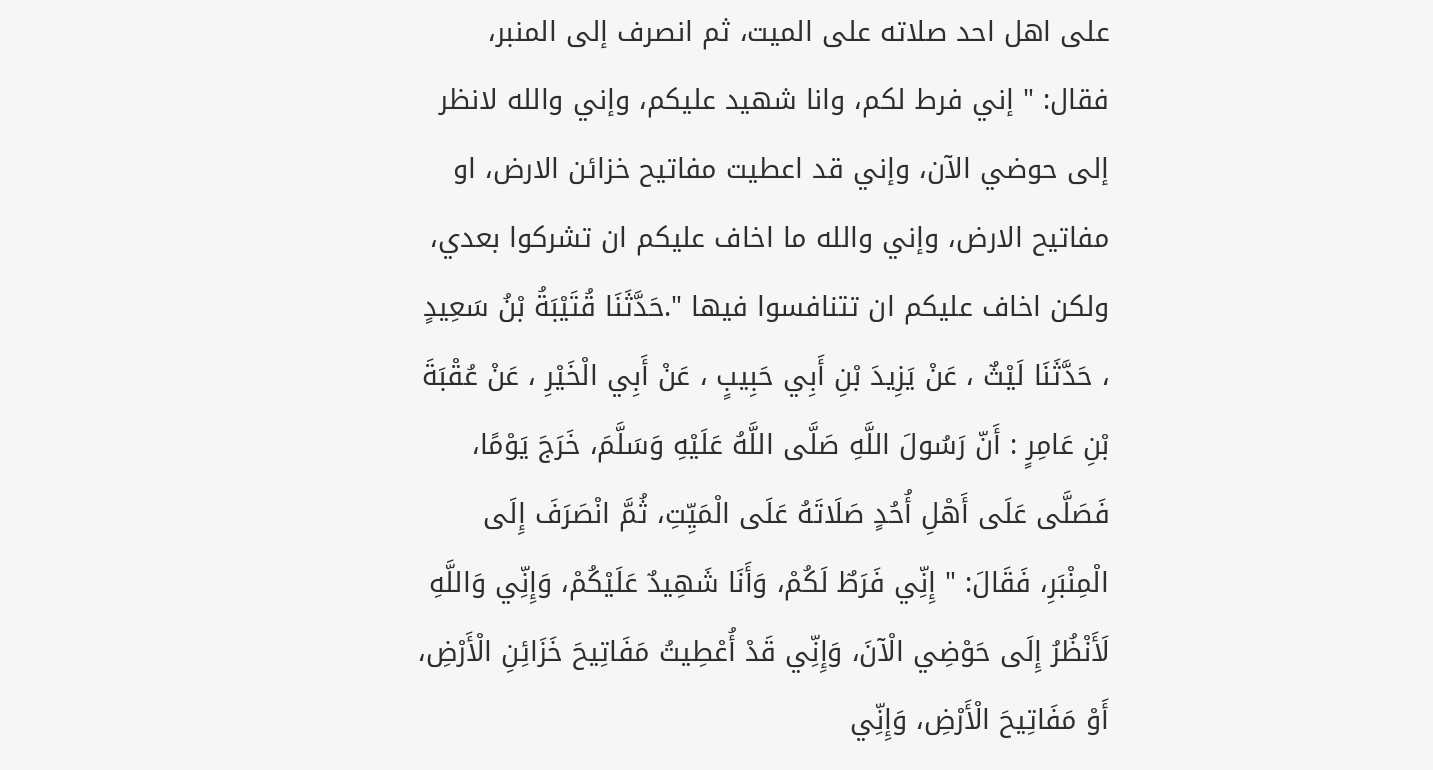على اهل احد صلاته على الميت، ثم انصرف إلى المنبر، فقال: " إني فرط لكم، وانا شهيد عليكم، وإني والله لانظر إلى حوضي الآن، وإني قد اعطيت مفاتيح خزائن الارض، او مفاتيح الارض، وإني والله ما اخاف عليكم ان تشركوا بعدي، ولكن اخاف عليكم ان تتنافسوا فيها ".حَدَّثَنَا قُتَيْبَةُ بْنُ سَعِيدٍ ، حَدَّثَنَا لَيْثٌ ، عَنْ يَزِيدَ بْنِ أَبِي حَبِيبٍ ، عَنْ أَبِي الْخَيْرِ ، عَنْ عُقْبَةَ بْنِ عَامِرٍ : أَنّ رَسُولَ اللَّهِ صَلَّى اللَّهُ عَلَيْهِ وَسَلَّمَ، خَرَجَ يَوْمًا، فَصَلَّى عَلَى أَهْلِ أُحُدٍ صَلَاتَهُ عَلَى الْمَيِّتِ، ثُمَّ انْصَرَفَ إِلَى الْمِنْبَرِ، فَقَالَ: " إِنِّي فَرَطٌ لَكُمْ، وَأَنَا شَهِيدٌ عَلَيْكُمْ، وَإِنِّي وَاللَّهِ لَأَنْظُرُ إِلَى حَوْضِي الْآنَ، وَإِنِّي قَدْ أُعْطِيتُ مَفَاتِيحَ خَزَائِنِ الْأَرْضِ، أَوْ مَفَاتِيحَ الْأَرْضِ، وَإِنِّي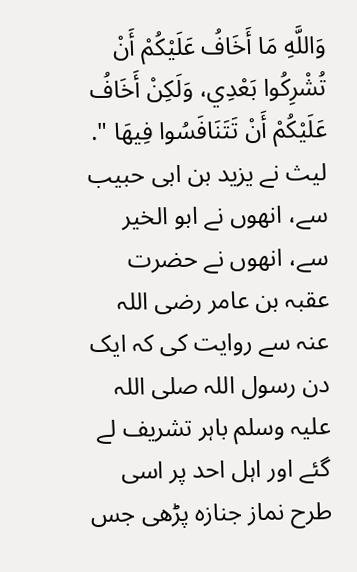وَاللَّهِ مَا أَخَافُ عَلَيْكُمْ أَنْ تُشْرِكُوا بَعْدِي، وَلَكِنْ أَخَافُ عَلَيْكُمْ أَنْ تَتَنَافَسُوا فِيهَا ".
لیث نے یزید بن ابی حبیب سے، انھوں نے ابو الخیر سے، انھوں نے حضرت عقبہ بن عامر رضی اللہ عنہ سے روایت کی کہ ایک دن رسول اللہ صلی اللہ علیہ وسلم باہر تشریف لے گئے اور اہل احد پر اسی طرح نماز جنازہ پڑھی جس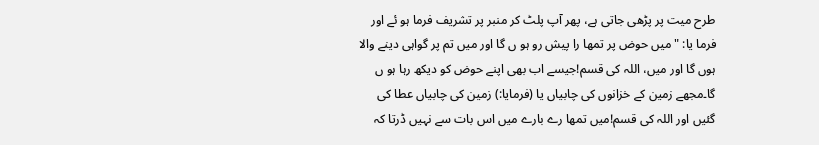طرح میت پر پڑھی جاتی ہے، پھر آپ پلٹ کر منبر پر تشریف فرما ہو ئے اور فرما یا: "میں حوض پر تمھا را پیش رو ہو ں گا اور میں تم پر گواہی دینے والا ہوں گا اور میں، اللہ کی قسم!جیسے اب بھی اپنے حوض کو دیکھ رہا ہو ں گا۔مجھے زمین کے خزانوں کی چابیاں یا (فرمایا:) زمین کی چابیاں عطا کی گئیں اور اللہ کی قسم!میں تمھا رے بارے میں اس بات سے نہیں ڈرتا کہ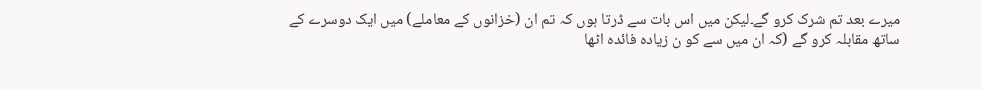میرے بعد تم شرک کرو گے۔لیکن میں اس بات سے ڈرتا ہوں کہ تم ان (خزانوں کے معاملے) میں ایک دوسرے کے ساتھ مقابلہ کرو گے (کہ ان میں سے کو ن زیادہ فائدہ اٹھا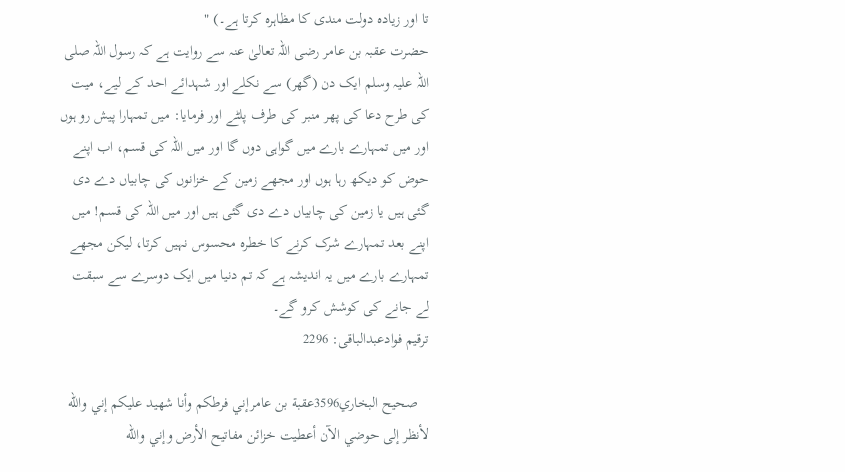تا اور زیادہ دولت مندی کا مظاہرہ کرتا ہے۔) "
حضرت عقبہ بن عامر رضی اللہ تعالیٰ عنہ سے روایت ہے کہ رسول اللہ صلی اللہ علیہ وسلم ایک دن (گھر) سے نکلے اور شہدائے احد کے لیے، میت کی طرح دعا کی پھر منبر کی طرف پلٹے اور فرمایا: میں تمہارا پیش رو ہوں اور میں تمہارے بارے میں گواہی دوں گا اور میں اللہ کی قسم، اب اپنے حوض کو دیکھ رہا ہوں اور مجھے زمین کے خزانوں کی چابیاں دے دی گئی ہیں یا زمین کی چابیاں دے دی گئی ہیں اور میں اللہ کی قسم! میں اپنے بعد تمہارے شرک کرنے کا خطرہ محسوس نہیں کرتا، لیکن مجھے تمہارے بارے میں یہ اندیشہ ہے کہ تم دنیا میں ایک دوسرے سے سبقت لے جانے کی کوشش کرو گے۔
ترقیم فوادعبدالباقی: 2296

   صحيح البخاري3596عقبة بن عامرإني فرطكم وأنا شهيد عليكم إني والله لأنظر إلى حوضي الآن أعطيت خزائن مفاتيح الأرض وإني والله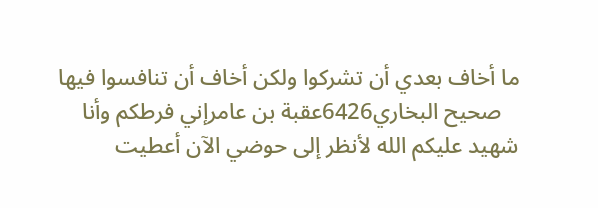ما أخاف بعدي أن تشركوا ولكن أخاف أن تنافسوا فيها
   صحيح البخاري6426عقبة بن عامرإني فرطكم وأنا شهيد عليكم الله لأنظر إلى حوضي الآن أعطيت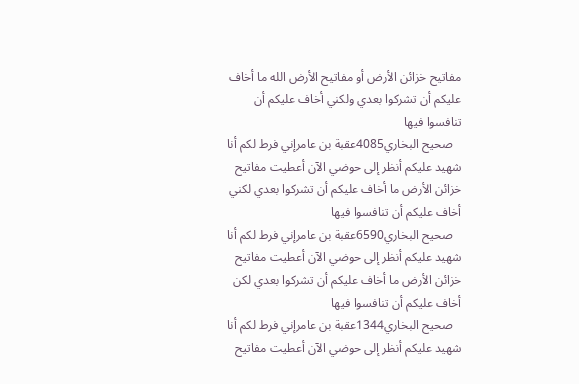مفاتيح خزائن الأرض أو مفاتيح الأرض الله ما أخاف عليكم أن تشركوا بعدي ولكني أخاف عليكم أن تنافسوا فيها
   صحيح البخاري4085عقبة بن عامرإني فرط لكم أنا شهيد عليكم أنظر إلى حوضي الآن أعطيت مفاتيح خزائن الأرض ما أخاف عليكم أن تشركوا بعدي لكني أخاف عليكم أن تنافسوا فيها
   صحيح البخاري6590عقبة بن عامرإني فرط لكم أنا شهيد عليكم أنظر إلى حوضي الآن أعطيت مفاتيح خزائن الأرض ما أخاف عليكم أن تشركوا بعدي لكن أخاف عليكم أن تنافسوا فيها
   صحيح البخاري1344عقبة بن عامرإني فرط لكم أنا شهيد عليكم أنظر إلى حوضي الآن أعطيت مفاتيح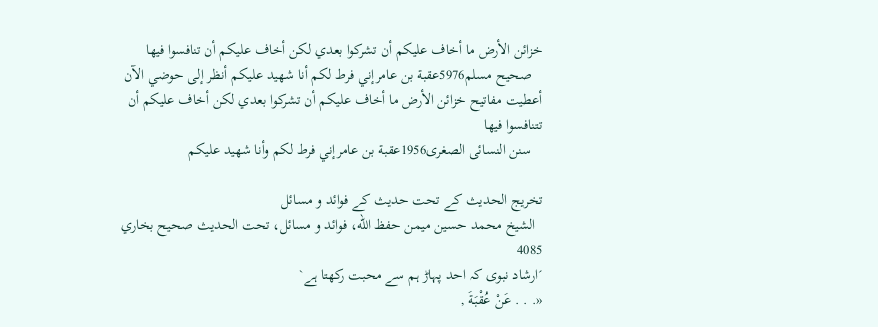خزائن الأرض ما أخاف عليكم أن تشركوا بعدي لكن أخاف عليكم أن تنافسوا فيها
   صحيح مسلم5976عقبة بن عامرإني فرط لكم أنا شهيد عليكم أنظر إلى حوضي الآن أعطيت مفاتيح خزائن الأرض ما أخاف عليكم أن تشركوا بعدي لكن أخاف عليكم أن تتنافسوا فيها
   سنن النسائى الصغرى1956عقبة بن عامرإني فرط لكم وأنا شهيد عليكم

تخریج الحدیث کے تحت حدیث کے فوائد و مسائل
  الشيخ محمد حسين ميمن حفظ الله، فوائد و مسائل، تحت الحديث صحيح بخاري 4085
´ارشاد نبوی کہ احد پہاڑ ہم سے محبت رکھتا ہے`
«. . . عَنْ عُقْبَةَ ,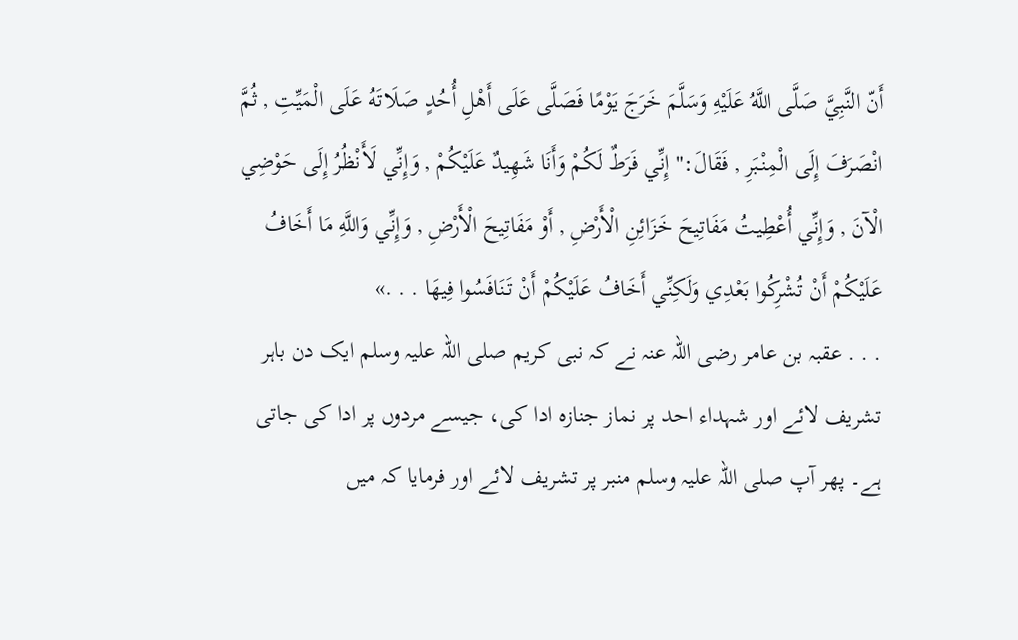أَنّ النَّبِيَّ صَلَّى اللَّهُ عَلَيْهِ وَسَلَّمَ خَرَجَ يَوْمًا فَصَلَّى عَلَى أَهْلِ أُحُدٍ صَلَاتَهُ عَلَى الْمَيِّتِ , ثُمَّ انْصَرَفَ إِلَى الْمِنْبَرِ , فَقَالَ:" إِنِّي فَرَطٌ لَكُمْ وَأَنَا شَهِيدٌ عَلَيْكُمْ , وَإِنِّي لَأَنْظُرُ إِلَى حَوْضِي الْآنَ , وَإِنِّي أُعْطِيتُ مَفَاتِيحَ خَزَائِنِ الْأَرْضِ , أَوْ مَفَاتِيحَ الْأَرْضِ , وَإِنِّي وَاللَّهِ مَا أَخَافُ عَلَيْكُمْ أَنْ تُشْرِكُوا بَعْدِي وَلَكِنِّي أَخَافُ عَلَيْكُمْ أَنْ تَنَافَسُوا فِيهَا . . .»
. . . عقبہ بن عامر رضی اللہ عنہ نے کہ نبی کریم صلی اللہ علیہ وسلم ایک دن باہر تشریف لائے اور شہداء احد پر نماز جنازہ ادا کی، جیسے مردوں پر ادا کی جاتی ہے۔ پھر آپ صلی اللہ علیہ وسلم منبر پر تشریف لائے اور فرمایا کہ میں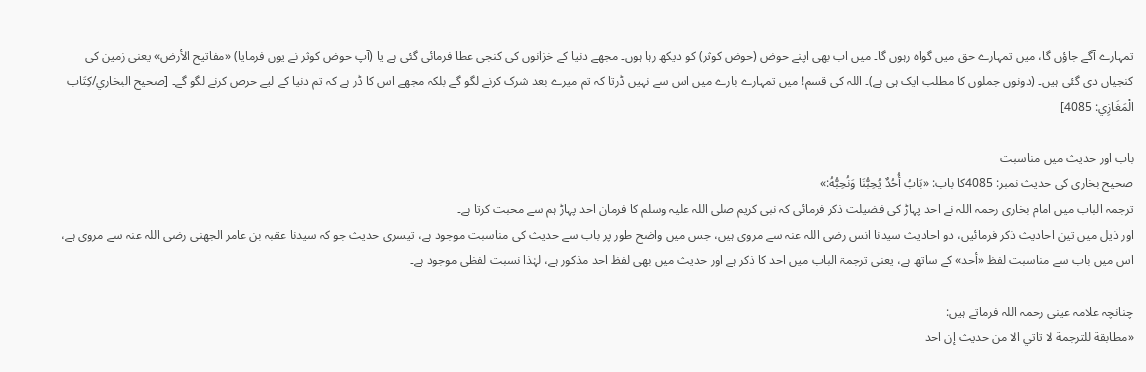تمہارے آگے جاؤں گا، میں تمہارے حق میں گواہ رہوں گا۔ میں اب بھی اپنے حوض (حوض کوثر) کو دیکھ رہا ہوں۔ مجھے دنیا کے خزانوں کی کنجی عطا فرمائی گئی ہے یا (آپ حوض کوثر نے یوں فرمایا) «مفاتيح الأرض» یعنی زمین کی کنجیاں دی گئی ہیں۔ (دونوں جملوں کا مطلب ایک ہی ہے)۔ اللہ کی قسم! میں تمہارے بارے میں اس سے نہیں ڈرتا کہ تم میرے بعد شرک کرنے لگو گے بلکہ مجھے اس کا ڈر ہے کہ تم دنیا کے لیے حرص کرنے لگو گے۔ [صحيح البخاري/كِتَاب الْمَغَازِي: 4085]

باب اور حدیث میں مناسبت
صحیح بخاری کی حدیث نمبر: 4085کا باب: «بَابُ أُحُدٌ يُحِبُّنَا وَنُحِبُّهُ:»
ترجمہ الباب میں امام بخاری رحمہ اللہ نے احد پہاڑ کی فضیلت ذکر فرمائی کہ نبی کریم صلی اللہ علیہ وسلم کا فرمان احد پہاڑ ہم سے محبت کرتا ہے۔
اور ذیل میں تین احادیث ذکر فرمائیں، دو احادیث سیدنا انس رضی اللہ عنہ سے مروی ہیں، جس میں واضح طور پر باب سے حدیث کی مناسبت موجود ہے، تیسری حدیث جو کہ سیدنا عقبہ بن عامر الجھنی رضی اللہ عنہ سے مروی ہے، اس میں باب سے مناسبت لفظ «أحد» کے ساتھ ہے، یعنی ترجمۃ الباب میں احد کا ذکر ہے اور حدیث میں بھی لفظ احد مذکور ہے، لہٰذا نسبت لفظی موجود ہے۔

چنانچہ علامہ عینی رحمہ اللہ فرماتے ہیں:
«مطابقة للترجمة لا تاتي الا من حديث إن احد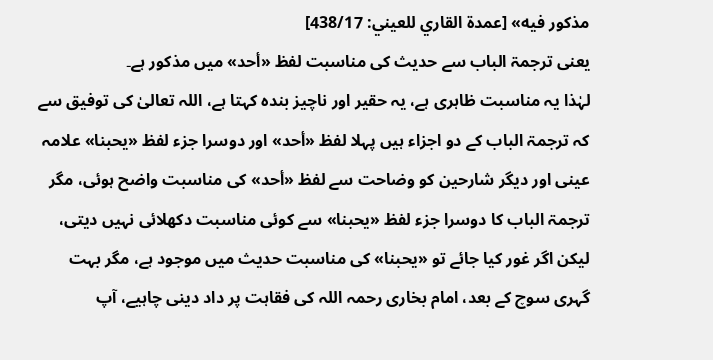مذكور فيه» [عمدة القاري للعيني: 438/17]
یعنی ترجمۃ الباب سے حدیث کی مناسبت لفظ «أحد» میں مذکور ہے۔
لہٰذا یہ مناسبت ظاہری ہے، یہ حقیر اور ناچیز بندہ کہتا ہے، اللہ تعالیٰ کی توفیق سے کہ ترجمۃ الباب کے دو اجزاء ہیں پہلا لفظ «أحد» اور دوسرا جزء لفظ «يحبنا» علامہ عینی اور دیگر شارحین کو وضاحت سے لفظ «أحد» کی مناسبت واضح ہوئی، مگر ترجمۃ الباب کا دوسرا جزء لفظ «يحبنا» سے کوئی مناسبت دکھلائی نہیں دیتی، لیکن اگر غور کیا جائے تو «يحبنا» کی مناسبت حدیث میں موجود ہے، مگر بہت گہری سوچ کے بعد، امام بخاری رحمہ اللہ کی فقاہت پر داد دینی چاہیے، آپ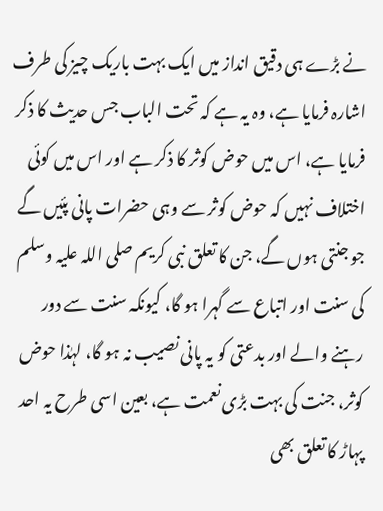نے بڑے ہی دقیق انداز میں ایک بہت باریک چیز کی طرف اشارہ فرمایا ہے، وہ یہ ہے کہ تحت الباب جس حدیث کا ذکر فرمایا ہے، اس میں حوض کوثر کا ذکر ہے اور اس میں کوئی اختلاف نہیں کہ حوض کوثر سے وہی حضرات پانی پئیں گے جو جنتی ہوں گے، جن کا تعلق نبی کریم صلی اللہ علیہ وسلم کی سنت اور اتباع سے گہرا ہو گا، کیونکہ سنت سے دور رہنے والے اور بدعتی کو یہ پانی نصیب نہ ہو گا، لہٰذا حوض کوثر، جنت کی بہت بڑی نعمت ہے، بعین اسی طرح یہ احد پہاڑ کا تعلق بھی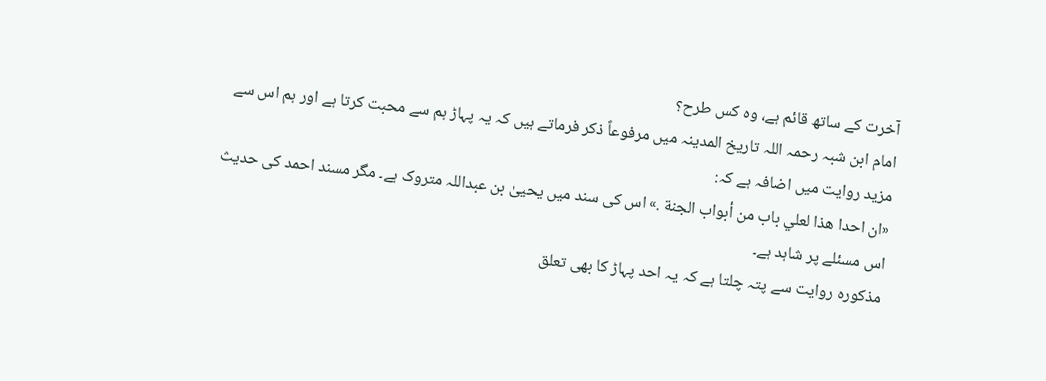آخرت کے ساتھ قائم ہے، وہ کس طرح؟
امام ابن شبہ رحمہ اللہ تاریخ المدینہ میں مرفوعاً ذکر فرماتے ہیں کہ یہ پہاڑ ہم سے محبت کرتا ہے اور ہم اس سے مزید روایت میں اضافہ ہے کہ:
«ان احدا هذا لعلي باب من أبواب الجنة .» اس کی سند میں یحییٰ بن عبداللہ متروک ہے۔ مگر مسند احمد کی حدیث اس مسئلے پر شاہد ہے۔
مذکورہ روایت سے پتہ چلتا ہے کہ یہ احد پہاڑ کا بھی تعلق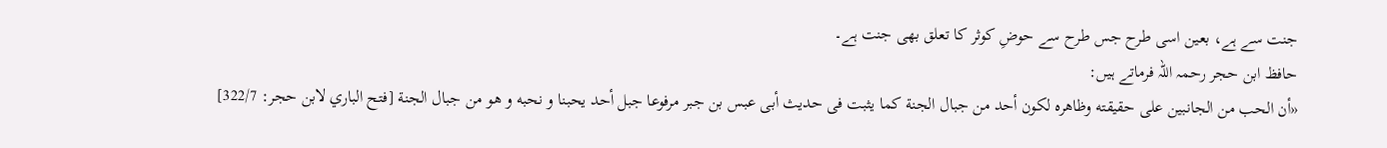جنت سے ہے، بعین اسی طرح جس طرح سے حوضِ کوثر کا تعلق بھی جنت ہے۔
حافظ ابن حجر رحمہ اللہ فرماتے ہیں:
«أن الحب من الجانبين على حقيقته وظاهره لكون أحد من جبال الجنة كما يثبت فى حديث أبى عبس بن جبر مرفوعا جبل أحد يحبنا و نحبه و هو من جبال الجنة [فتح الباري لابن حجر: 322/7]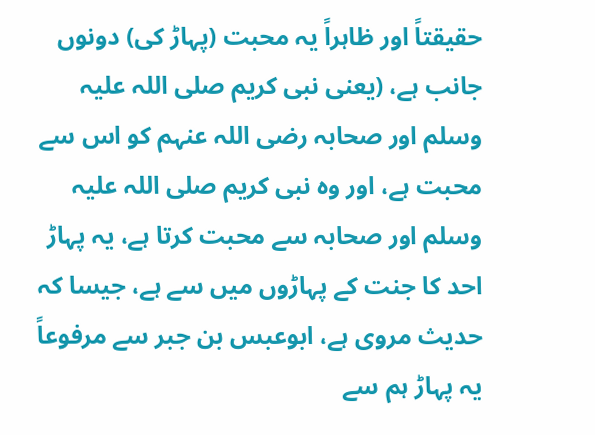حقیقتاً اور ظاہراً یہ محبت (پہاڑ کی) دونوں جانب ہے، (یعنی نبی کریم صلی اللہ علیہ وسلم اور صحابہ رضی اللہ عنہم کو اس سے محبت ہے، اور وہ نبی کریم صلی اللہ علیہ وسلم اور صحابہ سے محبت کرتا ہے، یہ پہاڑ احد کا جنت کے پہاڑوں میں سے ہے، جیسا کہ حدیث مروی ہے، ابوعبس بن جبر سے مرفوعاً یہ پہاڑ ہم سے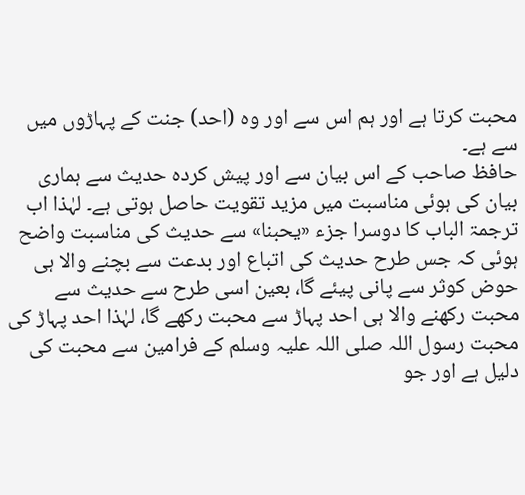محبت کرتا ہے اور ہم اس سے اور وہ (احد) جنت کے پہاڑوں میں سے ہے۔
حافظ صاحب کے اس بیان سے اور پیش کردہ حدیث سے ہماری بیان کی ہوئی مناسبت میں مزید تقویت حاصل ہوتی ہے۔ لہٰذا اب ترجمۃ الباب کا دوسرا جزء «يحبنا» سے حدیث کی مناسبت واضح ہوئی کہ جس طرح حدیث کی اتباع اور بدعت سے بچنے والا ہی حوض کوثر سے پانی پیئے گا، بعین اسی طرح سے حدیث سے محبت رکھنے والا ہی احد پہاڑ سے محبت رکھے گا، لہٰذا احد پہاڑ کی محبت رسول اللہ صلی اللہ علیہ وسلم کے فرامین سے محبت کی دلیل ہے اور جو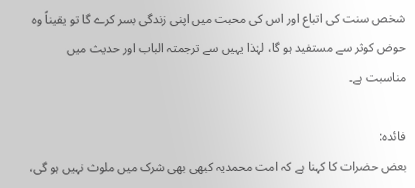شخص سنت کی اتباع اور اس کی محبت میں اپنی زندگی بسر کرے گا تو یقیناً وہ حوض کوثر سے مستفید ہو گا، لہٰذا یہیں سے ترجمتہ الباب اور حدیث میں مناسبت ہے۔

فائدہ:
بعض حضرات کا کہنا ہے کہ امت محمدیہ کبھی بھی شرک میں ملوث نہیں ہو گی،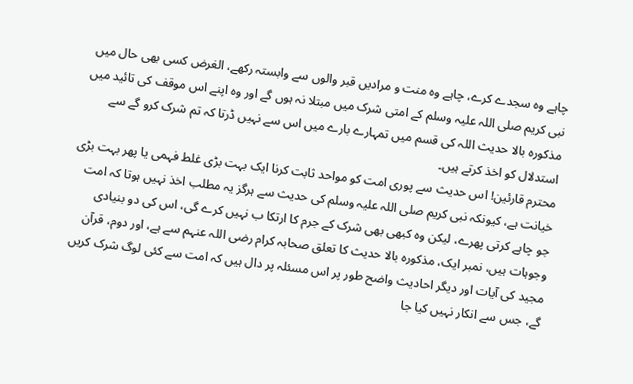چاہے وہ سجدے کرے، چاہے وہ منت و مرادیں قبر والوں سے وابستہ رکھے، الغرض کسی بھی حال میں نبی کریم صلی اللہ علیہ وسلم کے امتی شرک میں مبتلا نہ ہوں گے اور وہ اپنے اس موقف کی تائید میں مذکورہ بالا حدیث اللہ کی قسم میں تمہارے بارے میں اس سے نہیں ڈرتا کہ تم شرک کرو گے سے استدلال کو اخذ کرتے ہیں۔
محترم قارئین! اس حدیث سے پوری امت کو مواحد ثابت کرنا ایک بہت بڑی غلط فہمی یا پھر بہت بڑی خیانت ہے، کیونکہ نبی کریم صلی اللہ علیہ وسلم کی حدیث سے ہرگز یہ مطلب اخذ نہیں ہوتا کہ امت جو چاہے کرتی پھرے، لیکن وہ کبھی بھی شرک کے جرم کا ارتکا ب نہیں کرے گی، اس کی دو بنیادی وجوہات ہیں، نمبر ایک، مذکورہ بالا حدیث کا تعلق صحابہ کرام رضی اللہ عنہم سے ہے، اور دوم، قرآن مجید کی آیات اور دیگر احادیث واضح طور پر اس مسئلہ پر دال ہیں کہ امت سے کئی لوگ شرک کریں گے، جس سے انکار نہیں کیا جا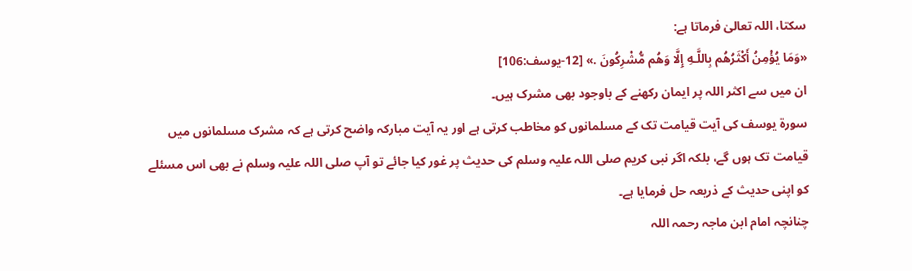سکتا، اللہ تعالیٰ فرماتا ہے:
«وَمَا يُؤْمِنُ أَكْثَرُهُم بِاللَّـهِ إِلَّا وَهُم مُّشْرِكُونَ .» [12-يوسف:106]
ان میں سے اکثر اللہ پر ایمان رکھنے کے باوجود بھی مشرک ہیں۔
سورۃ یوسف کی آیت قیامت تک کے مسلمانوں کو مخاطب کرتی ہے اور یہ آیت مبارکہ واضح کرتی ہے کہ مشرک مسلمانوں میں قیامت تک ہوں گے، بلکہ اگر نبی کریم صلی اللہ علیہ وسلم کی حدیث پر غور کیا جائے تو آپ صلی اللہ علیہ وسلم نے بھی اس مسئلے کو اپنی حدیث کے ذریعہ حل فرمایا ہے۔
چنانچہ امام ابن ماجہ رحمہ اللہ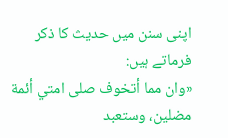اپنی سنن میں حدیث کا ذکر فرماتے ہیں:
«وان مما أتخوف صلى امتي أئمة مضلين، وستعبد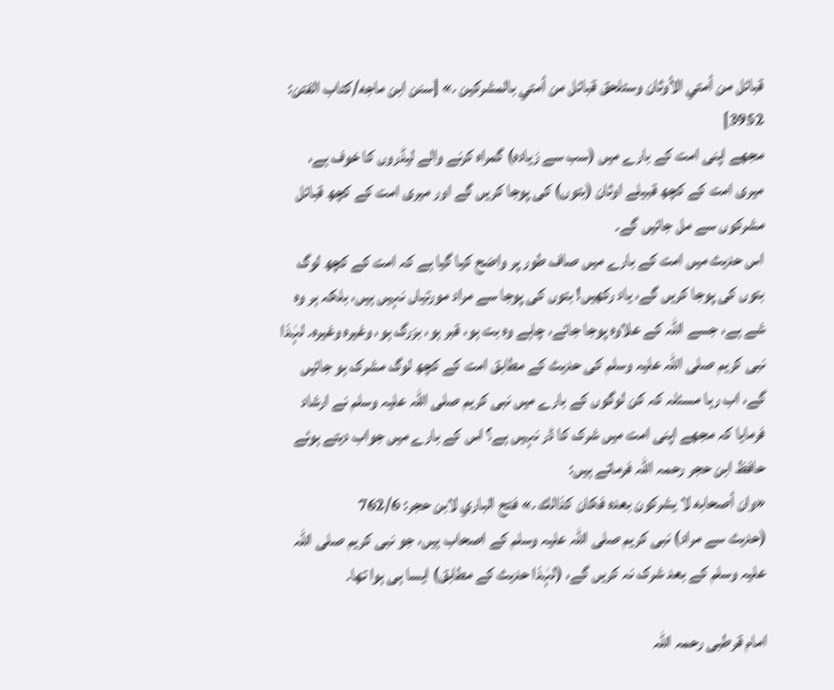قبائل من أمتي الأوثان وستلحق قبائل من أمتي بالمشركين .» [سنن ابن ماجه/كتاب الفتن: 3952]
مجھے اپنی امت کے بارے میں (سب سے زیادہ) گمراہ کرنے والے لیڈروں کا خوف ہے، میری امت کے کچھ قبیلے اوثان (بتوں) کی پوجا کریں گے اور میری امت کے کچھ قبائل مشرکوں سے مل جائیں گے۔
اس حدیث میں امت کے بارے میں صاف طور پر واضح کیا گیا ہے کہ امت کے کچھ لوگ بتوں کی پوجا کریں گے، یاد رکھیں! بتوں کی پوجا سے مراد مورتیاں نہیں ہیں، بلکہ ہر وہ شے ہے، جسے اللہ کے علاوہ پوجا جائے، چاہے وہ بت ہو، قبر ہو، بزرگ ہو، وغیرہ وغیرہ۔ لہٰذا نبی کریم صلی اللہ علیہ وسلم کی حدیث کے مطابق امت کے کچھ لوگ مشرک ہو جائیں گے، اب رہا مسئلہ کہ کن لوگوں کے بارے میں نبی کریم صلی اللہ علیہ وسلم نے ارشاد فرمایا کہ مجھے اپنی امت میں شرک کا ڈر نہیں ہے؟ اس کے بارے میں جواب دیتے ہوئے حافظ ابن حجر رحمہ اللہ فرماتے ہیں:
«وان أصحابه لا يشركون بعده فكان كذالك .» فتح الباري لابن حجر: 762/6
(حدیث سے مراد) نبی کریم صلی اللہ علیہ وسلم کے اصحاب ہیں، جو نبی کریم صلی اللہ علیہ وسلم کے بعد شرک نہ کریں گے، (لہٰذا حدیث کے مطابق) ایسا ہی ہوا تھا۔

امام قرطبی رحمہ اللہ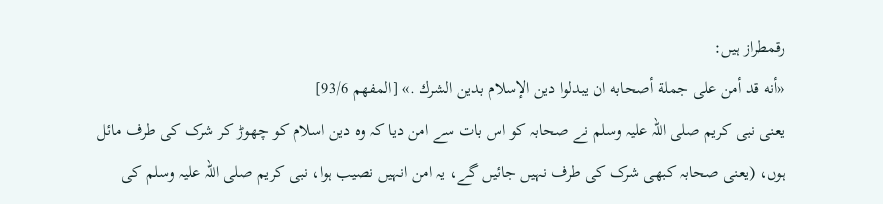رقمطراز ہیں:
«أنه قد أمن على جملة أصحابه ان يبدلوا دين الإسلام بدين الشرك .» [المفهم 93/6]
یعنی نبی کریم صلی اللہ علیہ وسلم نے صحابہ کو اس بات سے امن دیا کہ وہ دین اسلام کو چھوڑ کر شرک کی طرف مائل ہوں، (یعنی صحابہ کبھی شرک کی طرف نہیں جائیں گے، یہ امن انہیں نصیب ہوا، نبی کریم صلی اللہ علیہ وسلم کی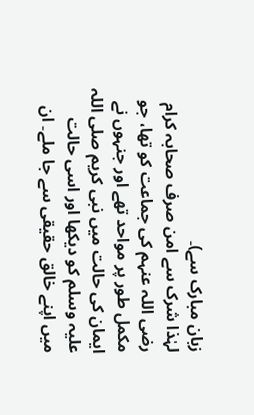زبان مبارک سے)۔
لہٰذا شرک سے امن صرف صحابہ کرام رضی اللہ عنہم کی جماعت کو تھا، جو مکمل طور پر مواحد تھے اور جنہوں نے ایمان کی حالت میں نبی کریم صلی اللہ علیہ وسلم کو دیکھا اور اسی حالت میں اپنے خالق حقیقی سے جا ملے۔ ان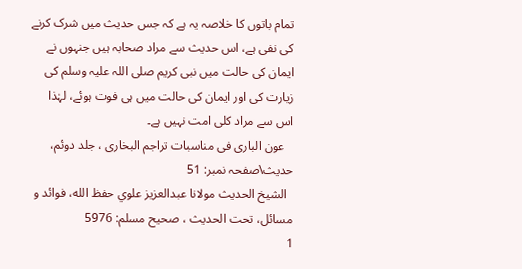تمام باتوں کا خلاصہ یہ ہے کہ جس حدیث میں شرک کرنے کی نفی ہے، اس حدیث سے مراد صحابہ ہیں جنہوں نے ایمان کی حالت میں نبی کریم صلی اللہ علیہ وسلم کی زیارت کی اور ایمان کی حالت میں ہی فوت ہوئے، لہٰذا اس سے مراد کلی امت نہیں ہے۔
   عون الباری فی مناسبات تراجم البخاری ، جلد دوئم، حدیث\صفحہ نمبر: 51
  الشيخ الحديث مولانا عبدالعزيز علوي حفظ الله، فوائد و مسائل، تحت الحديث ، صحيح مسلم: 5976
1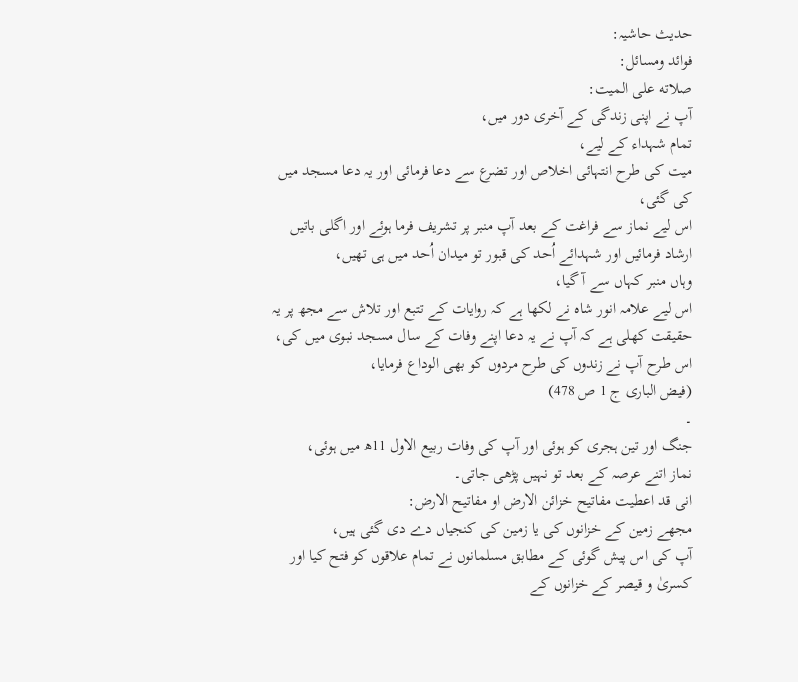حدیث حاشیہ:
فوائد ومسائل:
صلاته علی الميت:
آپ نے اپنی زندگی کے آخری دور میں،
تمام شہداء کے لیے،
میت کی طرح انتہائی اخلاص اور تضرع سے دعا فرمائی اور یہ دعا مسجد میں کی گئی،
اس لیے نماز سے فراغت کے بعد آپ منبر پر تشریف فرما ہوئے اور اگلی باتیں ارشاد فرمائیں اور شہدائے اُحد کی قبور تو میدان اُحد میں ہی تھیں،
وہاں منبر کہاں سے آ گیا،
اس لیے علامہ انور شاہ نے لکھا ہے کہ روایات کے تتبع اور تلاش سے مجھ پر یہ حقیقت کھلی ہے کہ آپ نے یہ دعا اپنے وفات کے سال مسجد نبوی میں کی،
اس طرح آپ نے زندوں کی طرح مردوں کو بھی الوداع فرمایا،
(فیض الباری ج 1 ص 478)
۔
جنگ اور تین ہجری کو ہوئی اور آپ کی وفات ربیع الاول 11ھ میں ہوئی،
نماز اتنے عرصہ کے بعد تو نہیں پڑھی جاتی۔
انی قد اعطيت مفاتيح خزائن الارض او مفاتيح الارض:
مجھے زمین کے خزانوں کی یا زمین کی کنجیاں دے دی گئی ہیں،
آپ کی اس پیش گوئی کے مطابق مسلمانوں نے تمام علاقوں کو فتح کیا اور کسریٰ و قیصر کے خزانوں کے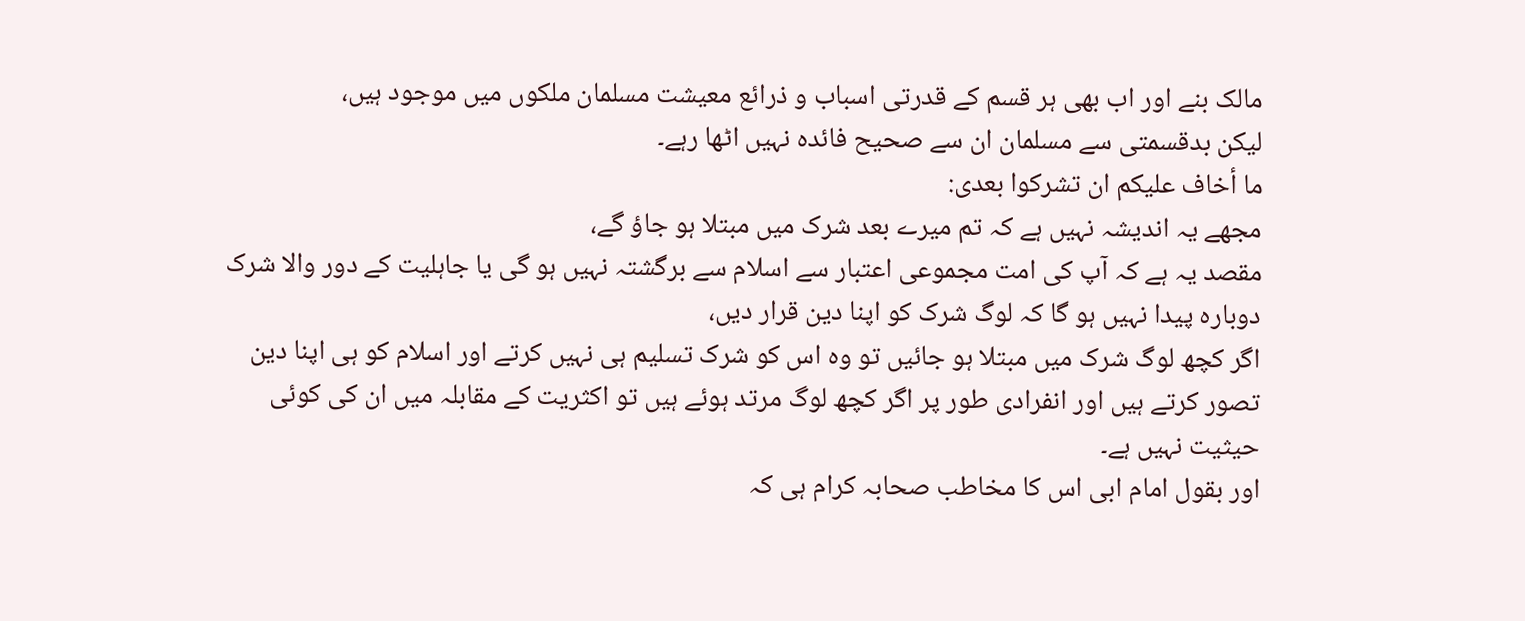مالک بنے اور اب بھی ہر قسم کے قدرتی اسباب و ذرائع معیشت مسلمان ملکوں میں موجود ہیں،
لیکن بدقسمتی سے مسلمان ان سے صحیح فائدہ نہیں اٹھا رہے۔
ما أخاف عليكم ان تشركوا بعدی:
مجھے یہ اندیشہ نہیں ہے کہ تم میرے بعد شرک میں مبتلا ہو جاؤ گے،
مقصد یہ ہے کہ آپ کی امت مجموعی اعتبار سے اسلام سے برگشتہ نہیں ہو گی یا جاہلیت کے دور والا شرک دوبارہ پیدا نہیں ہو گا کہ لوگ شرک کو اپنا دین قرار دیں،
اگر کچھ لوگ شرک میں مبتلا ہو جائیں تو وہ اس کو شرک تسلیم ہی نہیں کرتے اور اسلام کو ہی اپنا دین تصور کرتے ہیں اور انفرادی طور پر اگر کچھ لوگ مرتد ہوئے ہیں تو اکثریت کے مقابلہ میں ان کی کوئی حیثیت نہیں ہے۔
اور بقول امام ابی اس کا مخاطب صحابہ کرام ہی کہ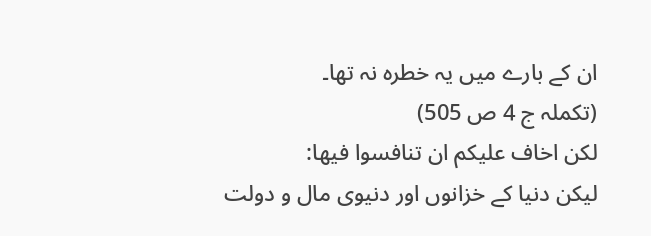ان کے بارے میں یہ خطرہ نہ تھا۔
(تکملہ ج 4 ص 505)
لكن اخاف عليكم ان تنافسوا فيها:
لیکن دنیا کے خزانوں اور دنیوی مال و دولت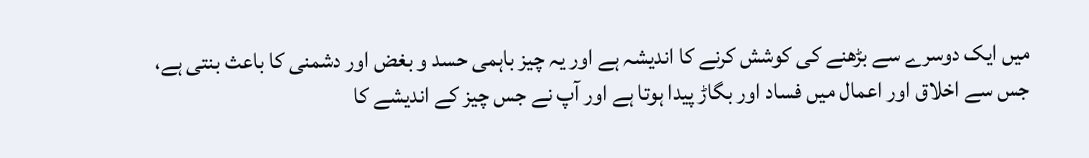میں ایک دوسرے سے بڑھنے کی کوشش کرنے کا اندیشہ ہے اور یہ چیز باہمی حسد و بغض اور دشمنی کا باعث بنتی ہے،
جس سے اخلاق اور اعمال میں فساد اور بگاڑ پیدا ہوتا ہے اور آپ نے جس چیز کے اندیشے کا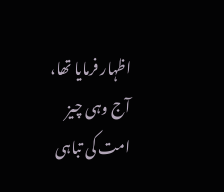اظہار فرمایا تھا،
آج وہی چیز امت کی تباہی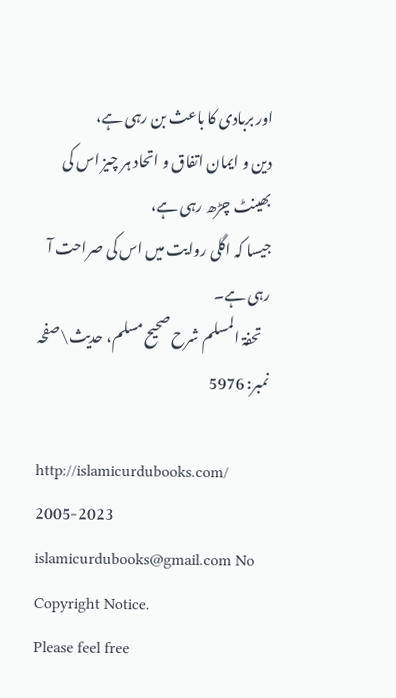اور بربادی کا باعث بن رہی ہے،
دین و ایمان اتفاق و اتحاد ہر چیز اس کی بھینٹ چڑھ رہی ہے،
جیسا کہ اگلی روایت میں اس کی صراحت آ رہی ہے۔
   تحفۃ المسلم شرح صحیح مسلم، حدیث\صفحہ نمبر: 5976

http://islamicurdubooks.com/ 2005-2023 islamicurdubooks@gmail.com No Copyright Notice.
Please feel free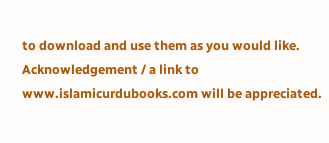to download and use them as you would like.
Acknowledgement / a link to www.islamicurdubooks.com will be appreciated.